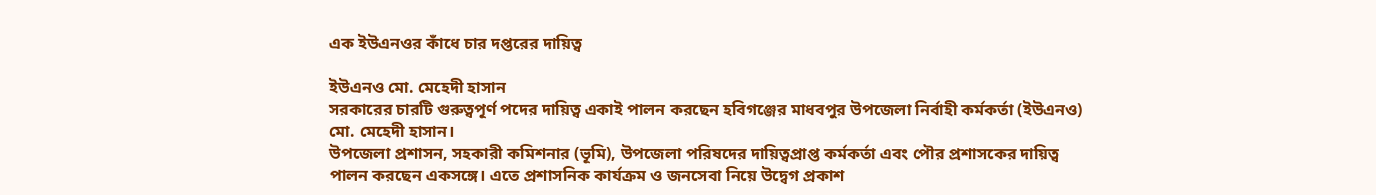এক ইউএনওর কাঁধে চার দপ্তরের দায়িত্ব

ইউএনও মো. মেহেদী হাসান
সরকারের চারটি গুরুত্বপূর্ণ পদের দায়িত্ব একাই পালন করছেন হবিগঞ্জের মাধবপুর উপজেলা নির্বাহী কর্মকর্তা (ইউএনও) মো. মেহেদী হাসান।
উপজেলা প্রশাসন, সহকারী কমিশনার (ভূমি), উপজেলা পরিষদের দায়িত্বপ্রাপ্ত কর্মকর্তা এবং পৌর প্রশাসকের দায়িত্ব পালন করছেন একসঙ্গে। এতে প্রশাসনিক কার্যক্রম ও জনসেবা নিয়ে উদ্বেগ প্রকাশ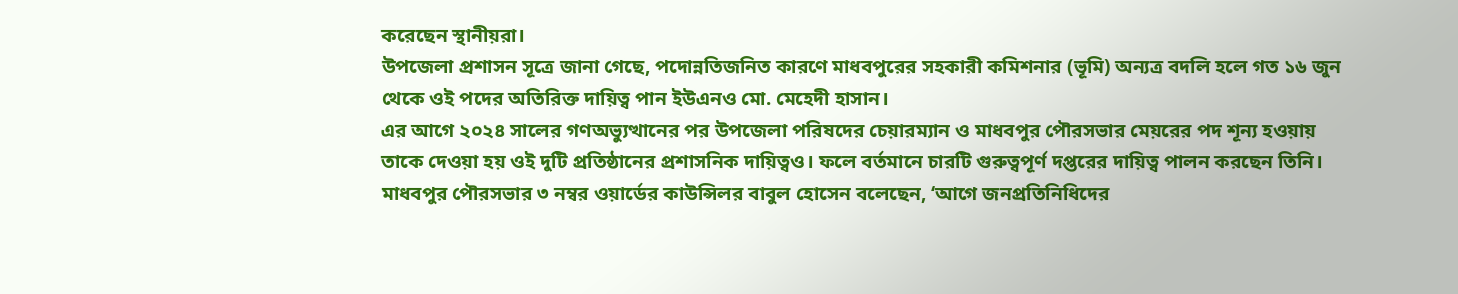করেছেন স্থানীয়রা।
উপজেলা প্রশাসন সূত্রে জানা গেছে, পদোন্নতিজনিত কারণে মাধবপুরের সহকারী কমিশনার (ভূমি) অন্যত্র বদলি হলে গত ১৬ জুন থেকে ওই পদের অতিরিক্ত দায়িত্ব পান ইউএনও মো. মেহেদী হাসান।
এর আগে ২০২৪ সালের গণঅভ্যুত্থানের পর উপজেলা পরিষদের চেয়ারম্যান ও মাধবপুর পৌরসভার মেয়রের পদ শূন্য হওয়ায় তাকে দেওয়া হয় ওই দুটি প্রতিষ্ঠানের প্রশাসনিক দায়িত্বও। ফলে বর্তমানে চারটি গুরুত্বপূর্ণ দপ্তরের দায়িত্ব পালন করছেন তিনি।
মাধবপুর পৌরসভার ৩ নম্বর ওয়ার্ডের কাউন্সিলর বাবুল হোসেন বলেছেন, ‘আগে জনপ্রতিনিধিদের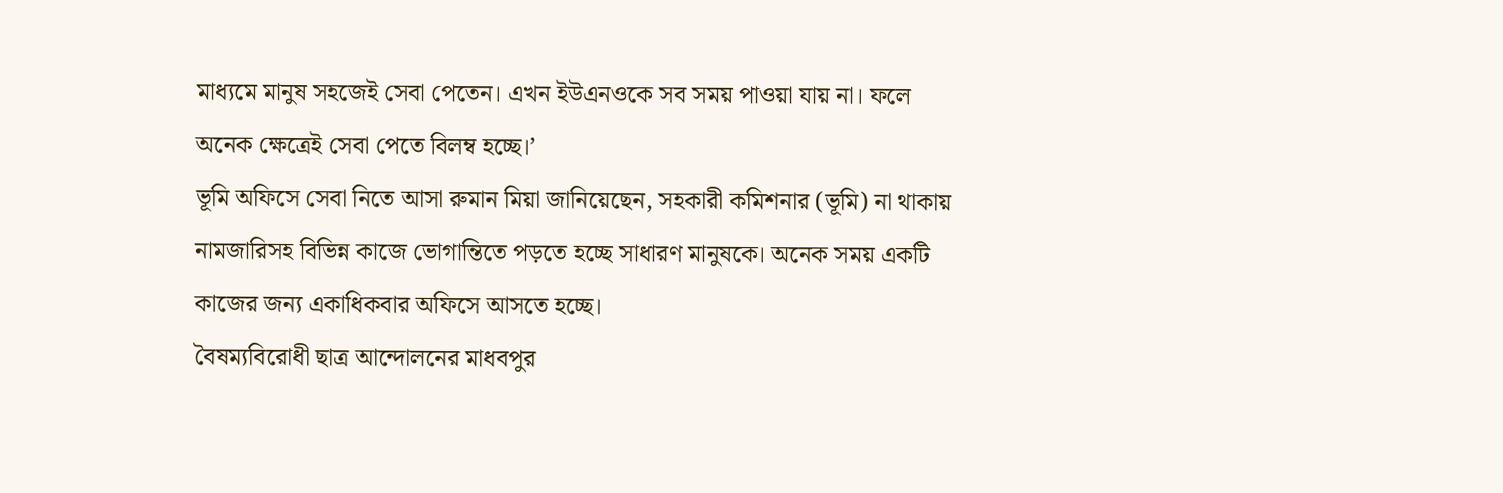মাধ্যমে মানুষ সহজেই সেবা পেতেন। এখন ইউএনওকে সব সময় পাওয়া যায় না। ফলে অনেক ক্ষেত্রেই সেবা পেতে বিলম্ব হচ্ছে।’
ভূমি অফিসে সেবা নিতে আসা রুমান মিয়া জানিয়েছেন, সহকারী কমিশনার (ভূমি) না থাকায় নামজারিসহ বিভিন্ন কাজে ভোগান্তিতে পড়তে হচ্ছে সাধারণ মানুষকে। অনেক সময় একটি কাজের জন্য একাধিকবার অফিসে আসতে হচ্ছে।
বৈষম্যবিরোধী ছাত্র আন্দোলনের মাধবপুর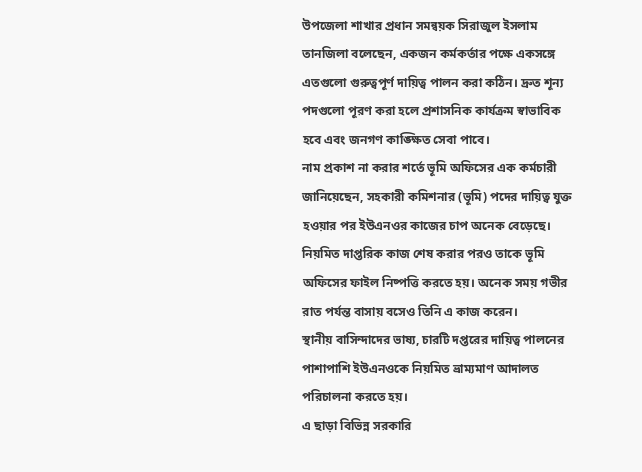উপজেলা শাখার প্রধান সমন্বয়ক সিরাজুল ইসলাম তানজিলা বলেছেন, একজন কর্মকর্তার পক্ষে একসঙ্গে এতগুলো গুরুত্বপূর্ণ দায়িত্ব পালন করা কঠিন। দ্রুত শূন্য পদগুলো পূরণ করা হলে প্রশাসনিক কার্যক্রম স্বাভাবিক হবে এবং জনগণ কাঙ্ক্ষিত সেবা পাবে।
নাম প্রকাশ না করার শর্তে ভূমি অফিসের এক কর্মচারী জানিয়েছেন, সহকারী কমিশনার (ভূমি) পদের দায়িত্ব যুক্ত হওয়ার পর ইউএনওর কাজের চাপ অনেক বেড়েছে। নিয়মিত দাপ্তরিক কাজ শেষ করার পরও তাকে ভূমি অফিসের ফাইল নিষ্পত্তি করতে হয়। অনেক সময় গভীর রাত পর্যন্ত বাসায় বসেও তিনি এ কাজ করেন।
স্থানীয় বাসিন্দাদের ভাষ্য, চারটি দপ্তরের দায়িত্ব পালনের পাশাপাশি ইউএনওকে নিয়মিত ভ্রাম্যমাণ আদালত পরিচালনা করতে হয়।
এ ছাড়া বিভিন্ন সরকারি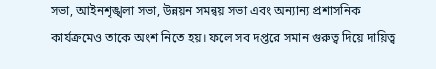সভা, আইনশৃঙ্খলা সভা, উন্নয়ন সমন্বয় সভা এবং অন্যান্য প্রশাসনিক কার্যক্রমেও তাকে অংশ নিতে হয়। ফলে সব দপ্তরে সমান গুরুত্ব দিয়ে দায়িত্ব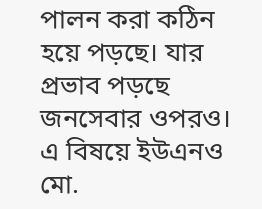পালন করা কঠিন হয়ে পড়ছে। যার প্রভাব পড়ছে জনসেবার ওপরও।
এ বিষয়ে ইউএনও মো.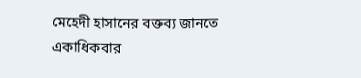মেহেদী হাসানের বক্তব্য জানতে একাধিকবার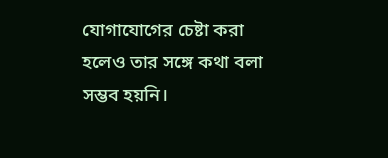যোগাযোগের চেষ্টা করা হলেও তার সঙ্গে কথা বলা সম্ভব হয়নি।